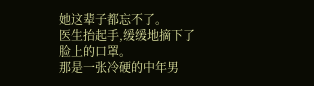她这辈子都忘不了。
医生抬起手,缓缓地摘下了脸上的口罩。
那是一张冷硬的中年男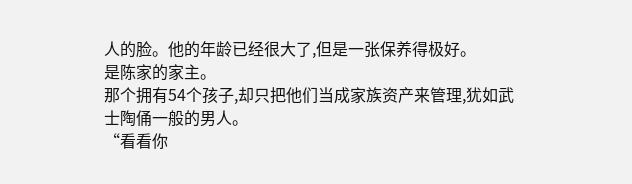人的脸。他的年龄已经很大了,但是一张保养得极好。
是陈家的家主。
那个拥有54个孩子,却只把他们当成家族资产来管理,犹如武士陶俑一般的男人。
“看看你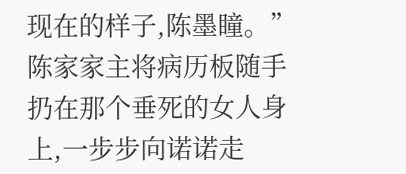现在的样子,陈墨瞳。”
陈家家主将病历板随手扔在那个垂死的女人身上,一步步向诺诺走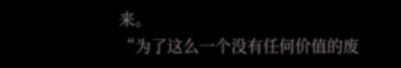来。
“为了这么一个没有任何价值的废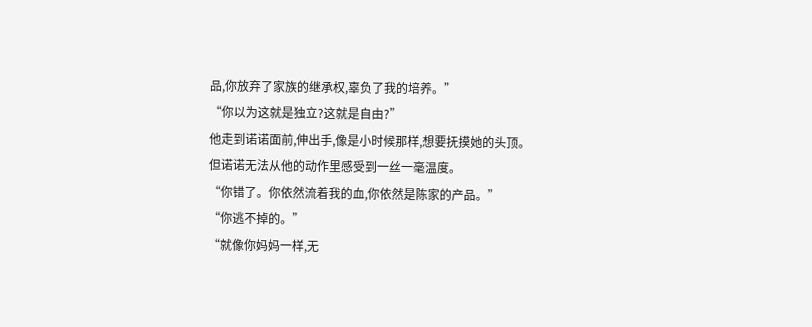品,你放弃了家族的继承权,辜负了我的培养。”
“你以为这就是独立?这就是自由?”
他走到诺诺面前,伸出手,像是小时候那样,想要抚摸她的头顶。
但诺诺无法从他的动作里感受到一丝一毫温度。
“你错了。你依然流着我的血,你依然是陈家的产品。”
“你逃不掉的。”
“就像你妈妈一样,无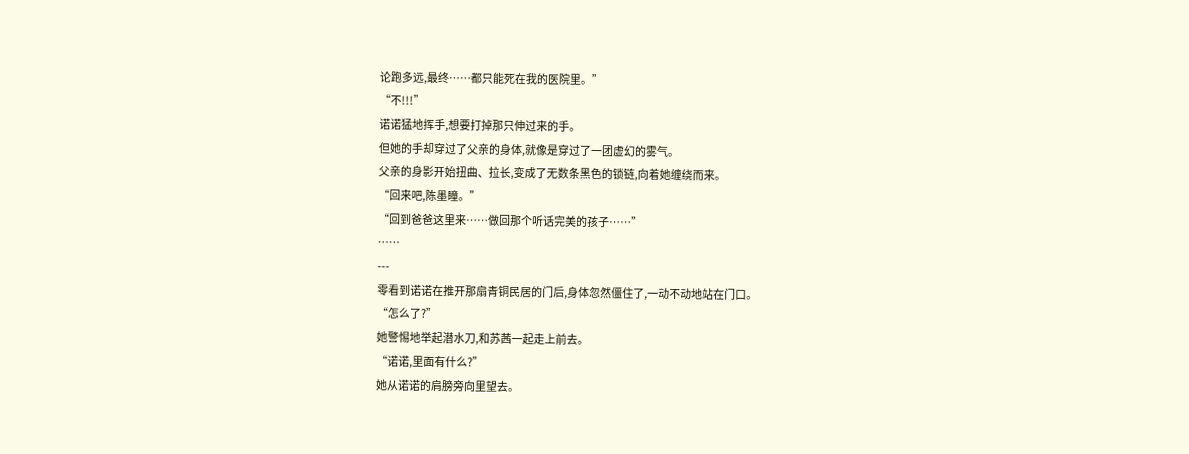论跑多远,最终……都只能死在我的医院里。”
“不!!!”
诺诺猛地挥手,想要打掉那只伸过来的手。
但她的手却穿过了父亲的身体,就像是穿过了一团虚幻的雾气。
父亲的身影开始扭曲、拉长,变成了无数条黑色的锁链,向着她缠绕而来。
“回来吧,陈墨瞳。”
“回到爸爸这里来……做回那个听话完美的孩子……”
……
---
零看到诺诺在推开那扇青铜民居的门后,身体忽然僵住了,一动不动地站在门口。
“怎么了?”
她警惕地举起潜水刀,和苏茜一起走上前去。
“诺诺,里面有什么?”
她从诺诺的肩膀旁向里望去。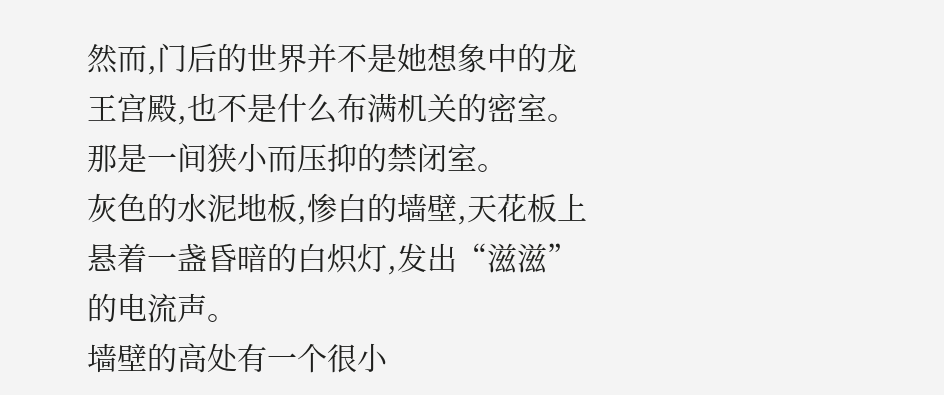然而,门后的世界并不是她想象中的龙王宫殿,也不是什么布满机关的密室。
那是一间狭小而压抑的禁闭室。
灰色的水泥地板,惨白的墙壁,天花板上悬着一盏昏暗的白炽灯,发出“滋滋”的电流声。
墙壁的高处有一个很小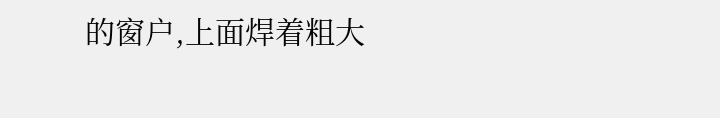的窗户,上面焊着粗大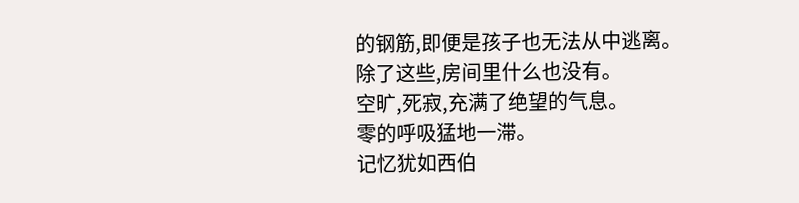的钢筋,即便是孩子也无法从中逃离。
除了这些,房间里什么也没有。
空旷,死寂,充满了绝望的气息。
零的呼吸猛地一滞。
记忆犹如西伯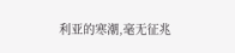利亚的寒潮,毫无征兆